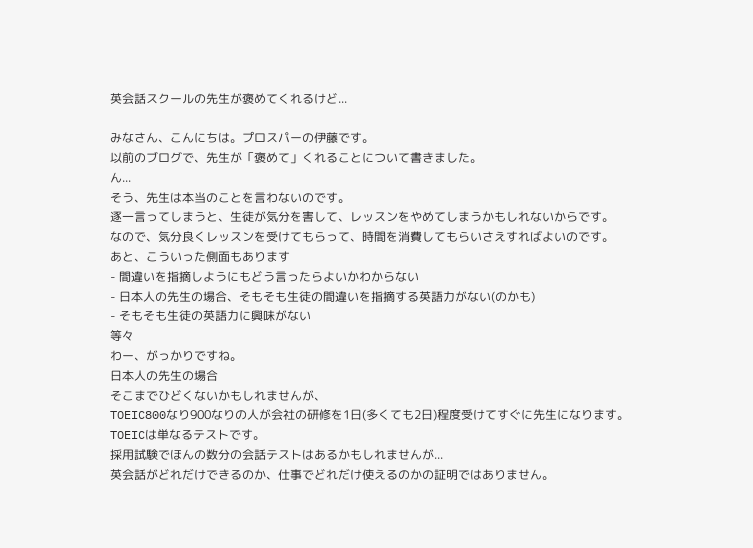英会話スクールの先生が褒めてくれるけど...

みなさん、こんにちは。プロスパーの伊藤です。
以前のブログで、先生が「褒めて」くれることについて書きました。
ん...
そう、先生は本当のことを言わないのです。
逐一言ってしまうと、生徒が気分を害して、レッスンをやめてしまうかもしれないからです。
なので、気分良くレッスンを受けてもらって、時間を消費してもらいさえすればよいのです。
あと、こういった側面もあります
- 間違いを指摘しようにもどう言ったらよいかわからない
- 日本人の先生の場合、そもそも生徒の間違いを指摘する英語力がない(のかも)
- そもそも生徒の英語力に興味がない
等々
わー、がっかりですね。
日本人の先生の場合
そこまでひどくないかもしれませんが、
TOEIC800なり900なりの人が会社の研修を1日(多くても2日)程度受けてすぐに先生になります。
TOEICは単なるテストです。
採用試験でほんの数分の会話テストはあるかもしれませんが...
英会話がどれだけできるのか、仕事でどれだけ使えるのかの証明ではありません。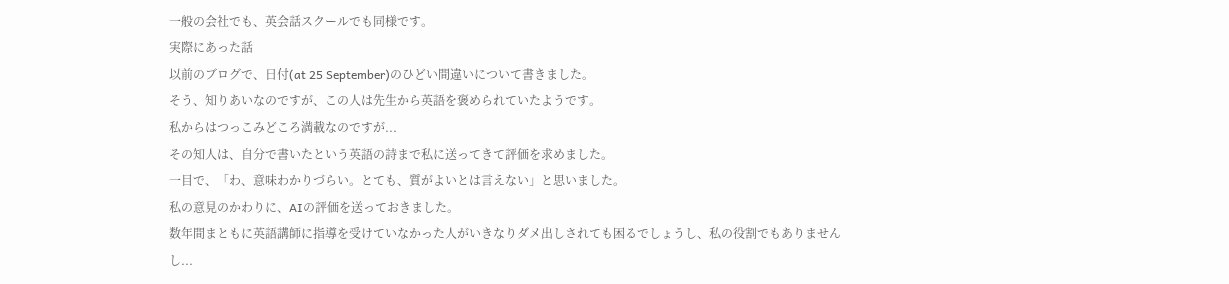一般の会社でも、英会話スクールでも同様です。
実際にあった話
以前のブログで、日付(at 25 September)のひどい間違いについて書きました。
そう、知りあいなのですが、この人は先生から英語を褒められていたようです。
私からはつっこみどころ満載なのですが...
その知人は、自分で書いたという英語の詩まで私に送ってきて評価を求めました。
一目で、「わ、意味わかりづらい。とても、質がよいとは言えない」と思いました。
私の意見のかわりに、AIの評価を送っておきました。
数年間まともに英語講師に指導を受けていなかった人がいきなりダメ出しされても困るでしょうし、私の役割でもありませんし...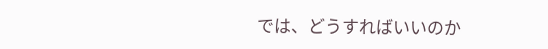では、どうすればいいのか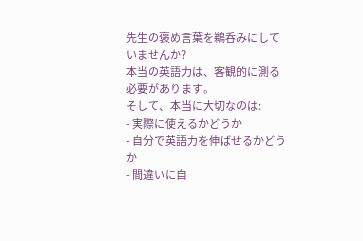先生の褒め言葉を鵜呑みにしていませんか?
本当の英語力は、客観的に測る必要があります。
そして、本当に大切なのは:
- 実際に使えるかどうか
- 自分で英語力を伸ばせるかどうか
- 間違いに自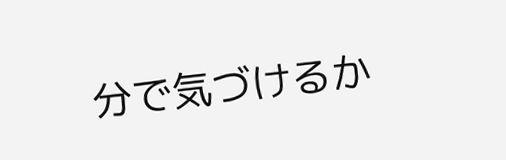分で気づけるか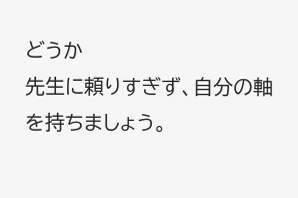どうか
先生に頼りすぎず、自分の軸を持ちましょう。